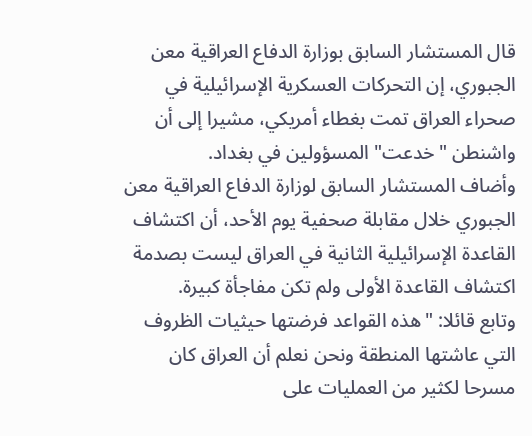قال المستشار السابق بوزارة الدفاع العراقية معن الجبوري، إن التحركات العسكرية الإسرائيلية في صحراء العراق تمت بغطاء أمريكي، مشيرا إلى أن واشنطن "خدعت" المسؤولين في بغداد.
وأضاف المستشار السابق لوزارة الدفاع العراقية معن الجبوري خلال مقابلة صحفية يوم الأحد، أن اكتشاف القاعدة الإسرائيلية الثانية في العراق ليست بصدمة اكتشاف القاعدة الأولى ولم تكن مفاجأة كبيرة.
وتابع قائلا: "هذه القواعد فرضتها حيثيات الظروف التي عاشتها المنطقة ونحن نعلم أن العراق كان مسرحا لكثير من العمليات على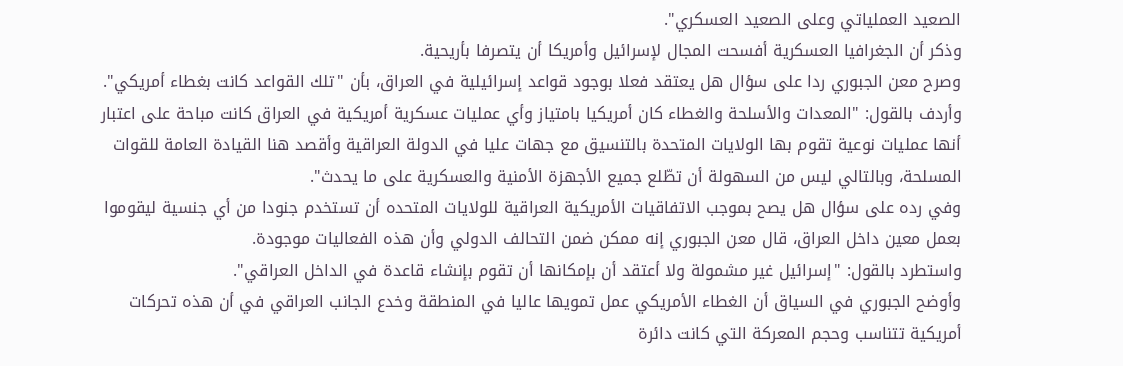الصعيد العملياتي وعلى الصعيد العسكري".
وذكر أن الجغرافيا العسكرية أفسحت المجال لإسرائيل وأمريكا أن يتصرفا بأريحية.
وصرح معن الجبوري ردا على سؤال هل يعتقد فعلا بوجود قواعد إسرائيلية في العراق، بأن "تلك القواعد كانت بغطاء أمريكي".
وأردف بالقول: "المعدات والأسلحة والغطاء كان أمريكيا بامتياز وأي عمليات عسكرية أمريكية في العراق كانت مباحة على اعتبار أنها عمليات نوعية تقوم بها الولايات المتحدة بالتنسيق مع جهات عليا في الدولة العراقية وأقصد هنا القيادة العامة للقوات المسلحة، وبالتالي ليس من السهولة أن تطّلع جميع الأجهزة الأمنية والعسكرية على ما يحدث".
وفي رده على سؤال هل يصح بموجب الاتفاقيات الأمريكية العراقية للولايات المتحده أن تستخدم جنودا من أي جنسية ليقوموا بعمل معين داخل العراق، قال معن الجبوري إنه ممكن ضمن التحالف الدولي وأن هذه الفعاليات موجودة.
واستطرد بالقول: "إسرائيل غير مشمولة ولا أعتقد أن بإمكانها أن تقوم بإنشاء قاعدة في الداخل العراقي".
وأوضح الجبوري في السياق أن الغطاء الأمريكي عمل تمويها عاليا في المنطقة وخدع الجانب العراقي في أن هذه تحركات أمريكية تتناسب وحجم المعركة التي كانت دائرة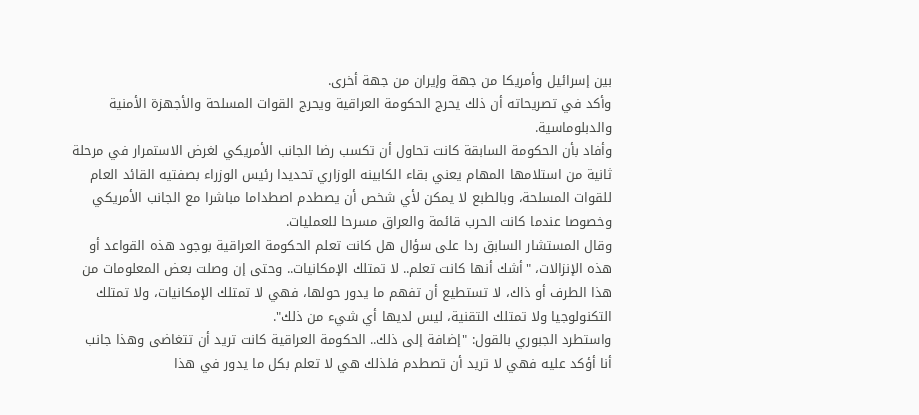بين إسرائيل وأمريكا من جهة وإيران من جهة أخرى.
وأكد في تصريحاته أن ذلك يحرج الحكومة العراقية ويحرج القوات المسلحة والأجهزة الأمنية والدبلوماسية.
وأفاد بأن الحكومة السابقة كانت تحاول أن تكسب رضا الجانب الأمريكي لغرض الاستمرار في مرحلة ثانية من استلامها المهام يعني بقاء الكابينه الوزاري تحديدا رئيس الوزراء بصفتيه القائد العام للقوات المسلحة، وبالطبع لا يمكن لأي شخص أن يصطدم اصطداما مباشرا مع الجانب الأمريكي وخصوصا عندما كانت الحرب قائمة والعراق مسرحا للعمليات.
وقال المستشار السابق ردا على سؤال هل كانت تعلم الحكومة العراقية بوجود هذه القواعد أو هذه الإنزالات، "أشك أنها كانت تعلم.. لا تمتلك الإمكانيات.. وحتى إن وصلت بعض المعلومات من هذا الطرف أو ذاك، لا تستطيع أن تفهم ما يدور حولها، فهي لا تمتلك الإمكانيات، ولا تمتلك التكنولوجيا ولا تمتلك التقنية، ليس لديها أي شيء من ذلك".
واستطرد الجبوري بالقول: "إضافة إلى ذلك.. الحكومة العراقية كانت تريد أن تتغاضى وهذا جانب أنا أؤكد عليه فهي لا تريد أن تصطدم فلذلك هي لا تعلم بكل ما يدور في هذا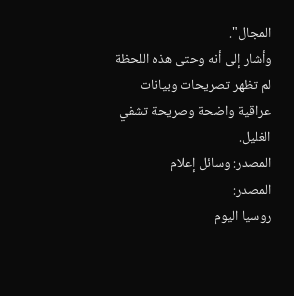المجال".
وأشار إلى أنه وحتى هذه اللحظة لم تظهر تصريحات وبيانات عراقية واضحة وصريحة تشفي الغليل.
المصدر: وسائل إعلام
المصدر:
روسيا اليوم